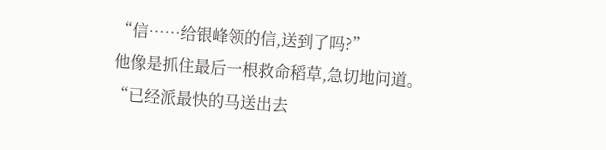“信……给银峰领的信,送到了吗?”
他像是抓住最后一根救命稻草,急切地问道。
“已经派最快的马送出去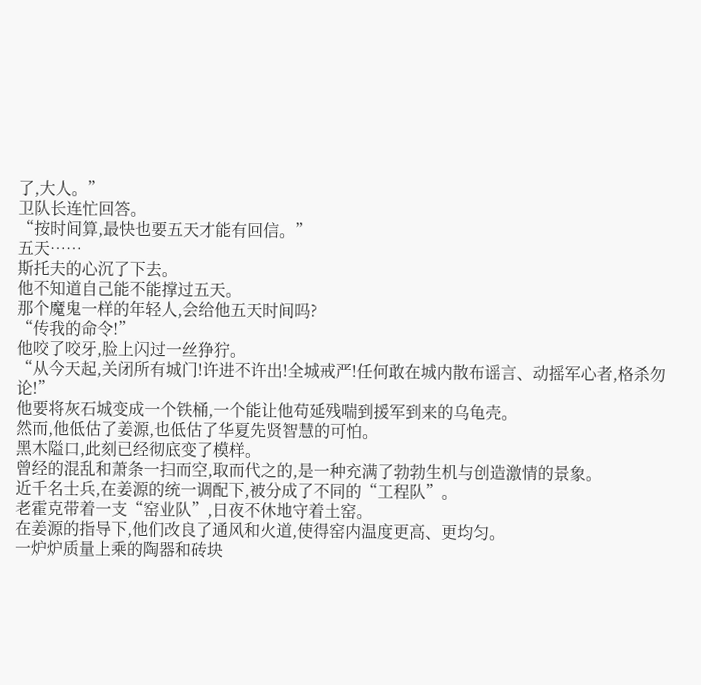了,大人。”
卫队长连忙回答。
“按时间算,最快也要五天才能有回信。”
五天……
斯托夫的心沉了下去。
他不知道自己能不能撑过五天。
那个魔鬼一样的年轻人,会给他五天时间吗?
“传我的命令!”
他咬了咬牙,脸上闪过一丝狰狞。
“从今天起,关闭所有城门!许进不许出!全城戒严!任何敢在城内散布谣言、动摇军心者,格杀勿论!”
他要将灰石城变成一个铁桶,一个能让他苟延残喘到援军到来的乌龟壳。
然而,他低估了姜源,也低估了华夏先贤智慧的可怕。
黑木隘口,此刻已经彻底变了模样。
曾经的混乱和萧条一扫而空,取而代之的,是一种充满了勃勃生机与创造激情的景象。
近千名士兵,在姜源的统一调配下,被分成了不同的“工程队”。
老霍克带着一支“窑业队”,日夜不休地守着土窑。
在姜源的指导下,他们改良了通风和火道,使得窑内温度更高、更均匀。
一炉炉质量上乘的陶器和砖块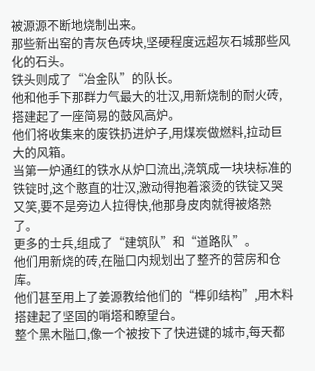被源源不断地烧制出来。
那些新出窑的青灰色砖块,坚硬程度远超灰石城那些风化的石头。
铁头则成了“冶金队”的队长。
他和他手下那群力气最大的壮汉,用新烧制的耐火砖,搭建起了一座简易的鼓风高炉。
他们将收集来的废铁扔进炉子,用煤炭做燃料,拉动巨大的风箱。
当第一炉通红的铁水从炉口流出,浇筑成一块块标准的铁锭时,这个憨直的壮汉,激动得抱着滚烫的铁锭又哭又笑,要不是旁边人拉得快,他那身皮肉就得被烙熟了。
更多的士兵,组成了“建筑队”和“道路队”。
他们用新烧的砖,在隘口内规划出了整齐的营房和仓库。
他们甚至用上了姜源教给他们的“榫卯结构”,用木料搭建起了坚固的哨塔和瞭望台。
整个黑木隘口,像一个被按下了快进键的城市,每天都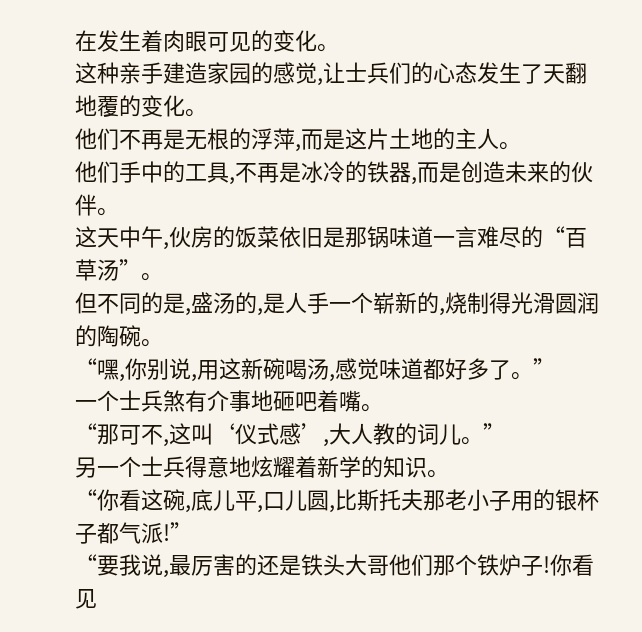在发生着肉眼可见的变化。
这种亲手建造家园的感觉,让士兵们的心态发生了天翻地覆的变化。
他们不再是无根的浮萍,而是这片土地的主人。
他们手中的工具,不再是冰冷的铁器,而是创造未来的伙伴。
这天中午,伙房的饭菜依旧是那锅味道一言难尽的“百草汤”。
但不同的是,盛汤的,是人手一个崭新的,烧制得光滑圆润的陶碗。
“嘿,你别说,用这新碗喝汤,感觉味道都好多了。”
一个士兵煞有介事地砸吧着嘴。
“那可不,这叫‘仪式感’,大人教的词儿。”
另一个士兵得意地炫耀着新学的知识。
“你看这碗,底儿平,口儿圆,比斯托夫那老小子用的银杯子都气派!”
“要我说,最厉害的还是铁头大哥他们那个铁炉子!你看见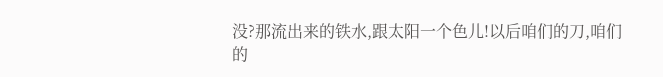没?那流出来的铁水,跟太阳一个色儿!以后咱们的刀,咱们的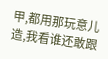甲,都用那玩意儿造,我看谁还敢跟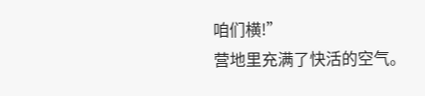咱们横!”
营地里充满了快活的空气。